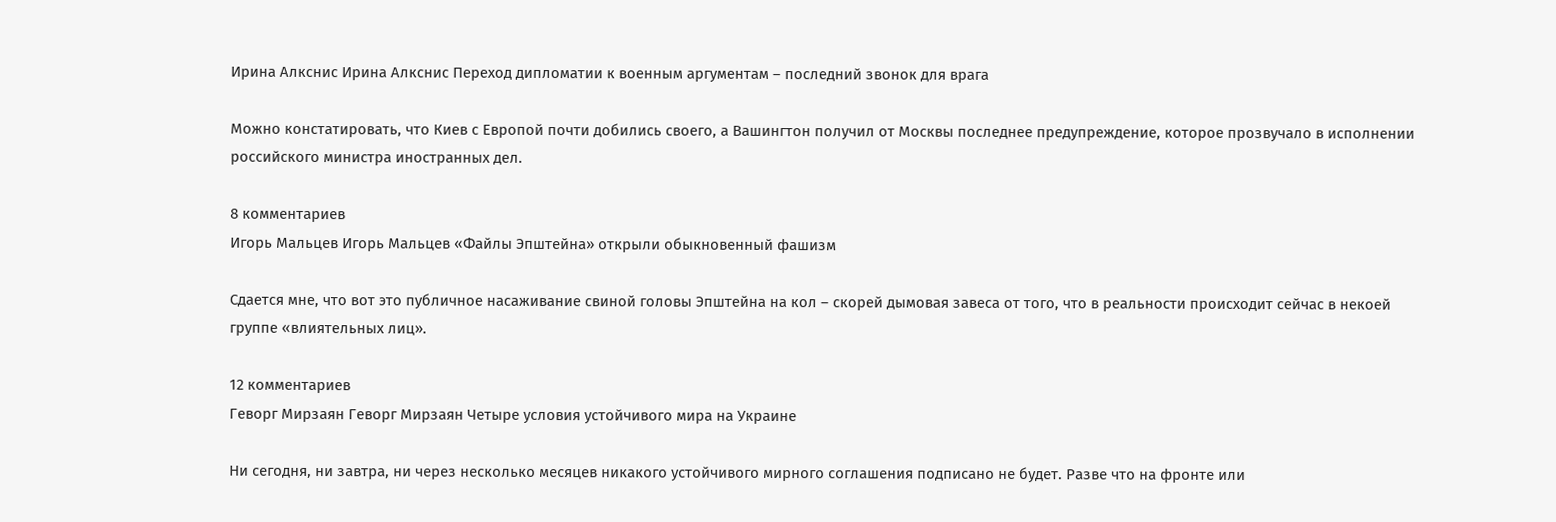Ирина Алкснис Ирина Алкснис Переход дипломатии к военным аргументам – последний звонок для врага

Можно констатировать, что Киев с Европой почти добились своего, а Вашингтон получил от Москвы последнее предупреждение, которое прозвучало в исполнении российского министра иностранных дел.

8 комментариев
Игорь Мальцев Игорь Мальцев «Файлы Эпштейна» открыли обыкновенный фашизм

Сдается мне, что вот это публичное насаживание свиной головы Эпштейна на кол – скорей дымовая завеса от того, что в реальности происходит сейчас в некоей группе «влиятельных лиц».

12 комментариев
Геворг Мирзаян Геворг Мирзаян Четыре условия устойчивого мира на Украине

Ни сегодня, ни завтра, ни через несколько месяцев никакого устойчивого мирного соглашения подписано не будет. Разве что на фронте или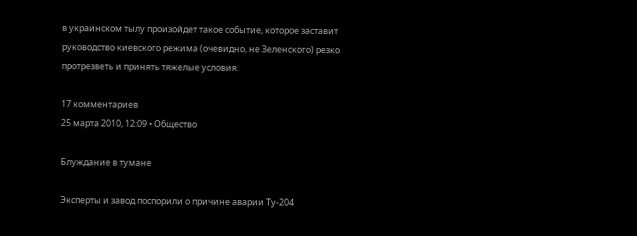в украинском тылу произойдет такое событие, которое заставит руководство киевского режима (очевидно, не Зеленского) резко протрезветь и принять тяжелые условия.

17 комментариев
25 марта 2010, 12:09 • Общество

Блуждание в тумане

Эксперты и завод поспорили о причине аварии Ту-204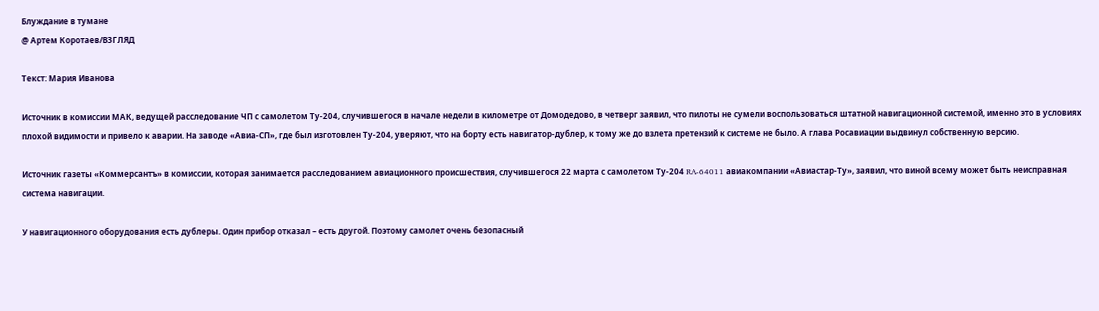Блуждание в тумане
@ Артем Коротаев/ВЗГЛЯД

Tекст: Мария Иванова

Источник в комиссии МАК, ведущей расследование ЧП с самолетом Ту-204, случившегося в начале недели в километре от Домодедово, в четверг заявил, что пилоты не сумели воспользоваться штатной навигационной системой, именно это в условиях плохой видимости и привело к аварии. На заводе «Авиа-СП», где был изготовлен Ту-204, уверяют, что на борту есть навигатор-дублер, к тому же до взлета претензий к системе не было. А глава Росавиации выдвинул собственную версию.

Источник газеты «Коммерсантъ» в комиссии, которая занимается расследованием авиационного происшествия, случившегося 22 марта с самолетом Ту-204 RA-64011 авиакомпании «Авиастар-Ту», заявил, что виной всему может быть неисправная система навигации.

У навигационного оборудования есть дублеры. Один прибор отказал – есть другой. Поэтому самолет очень безопасный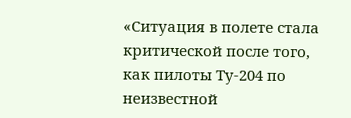«Ситуация в полете стала критической после того, как пилоты Ту-204 по неизвестной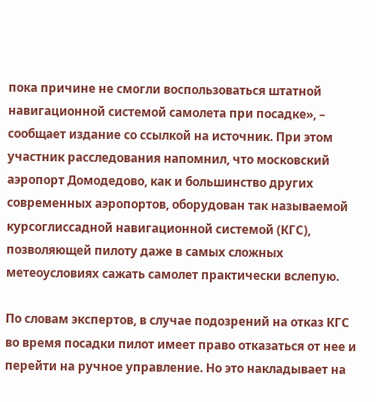пока причине не смогли воспользоваться штатной навигационной системой самолета при посадке», – сообщает издание со ссылкой на источник. При этом участник расследования напомнил, что московский аэропорт Домодедово, как и большинство других современных аэропортов, оборудован так называемой курсоглиссадной навигационной системой (КГС), позволяющей пилоту даже в самых сложных метеоусловиях сажать самолет практически вслепую.

По словам экспертов, в случае подозрений на отказ КГС во время посадки пилот имеет право отказаться от нее и перейти на ручное управление. Но это накладывает на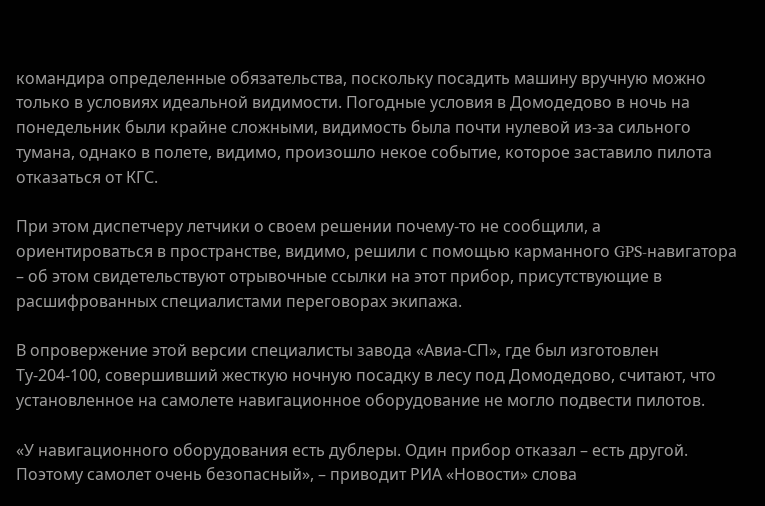командира определенные обязательства, поскольку посадить машину вручную можно только в условиях идеальной видимости. Погодные условия в Домодедово в ночь на понедельник были крайне сложными, видимость была почти нулевой из-за сильного тумана, однако в полете, видимо, произошло некое событие, которое заставило пилота отказаться от КГС.

При этом диспетчеру летчики о своем решении почему-то не сообщили, а ориентироваться в пространстве, видимо, решили с помощью карманного GPS-навигатора – об этом свидетельствуют отрывочные ссылки на этот прибор, присутствующие в расшифрованных специалистами переговорах экипажа.

В опровержение этой версии специалисты завода «Авиа-СП», где был изготовлен Ту-204-100, совершивший жесткую ночную посадку в лесу под Домодедово, считают, что установленное на самолете навигационное оборудование не могло подвести пилотов.

«У навигационного оборудования есть дублеры. Один прибор отказал – есть другой. Поэтому самолет очень безопасный», – приводит РИА «Новости» слова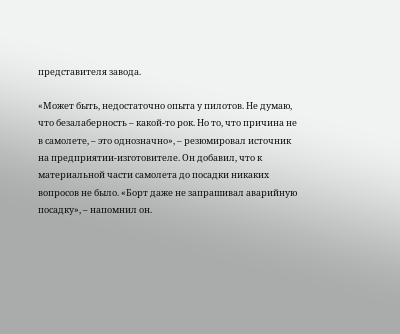представителя завода.

«Может быть, недостаточно опыта у пилотов. Не думаю, что безалаберность – какой-то рок. Но то, что причина не в самолете, – это однозначно», – резюмировал источник на предприятии-изготовителе. Он добавил, что к материальной части самолета до посадки никаких вопросов не было. «Борт даже не запрашивал аварийную посадку», – напомнил он.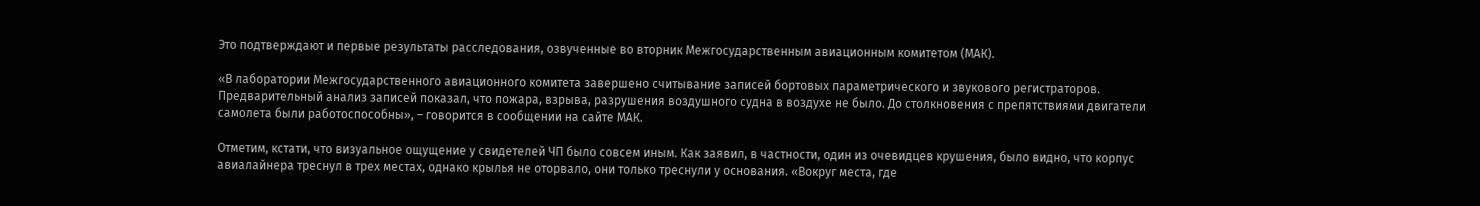Это подтверждают и первые результаты расследования, озвученные во вторник Межгосударственным авиационным комитетом (МАК).

«В лаборатории Межгосударственного авиационного комитета завершено считывание записей бортовых параметрического и звукового регистраторов. Предварительный анализ записей показал, что пожара, взрыва, разрушения воздушного судна в воздухе не было. До столкновения с препятствиями двигатели самолета были работоспособны», – говорится в сообщении на сайте МАК.

Отметим, кстати, что визуальное ощущение у свидетелей ЧП было совсем иным. Как заявил, в частности, один из очевидцев крушения, было видно, что корпус авиалайнера треснул в трех местах, однако крылья не оторвало, они только треснули у основания. «Вокруг места, где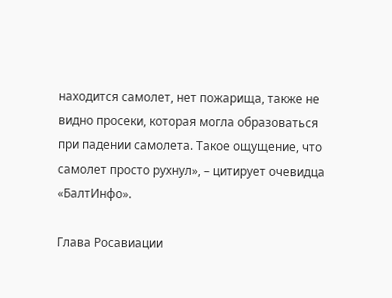находится самолет, нет пожарища, также не видно просеки, которая могла образоваться при падении самолета. Такое ощущение, что самолет просто рухнул», – цитирует очевидца «БалтИнфо».

Глава Росавиации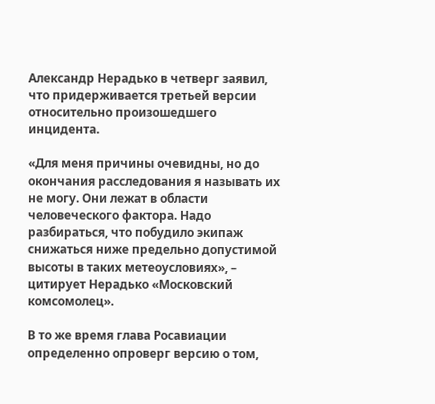Александр Нерадько в четверг заявил, что придерживается третьей версии относительно произошедшего инцидента.

«Для меня причины очевидны, но до окончания расследования я называть их не могу. Они лежат в области человеческого фактора. Надо разбираться, что побудило экипаж снижаться ниже предельно допустимой высоты в таких метеоусловиях», – цитирует Нерадько «Московский комсомолец».

В то же время глава Росавиации определенно опроверг версию о том,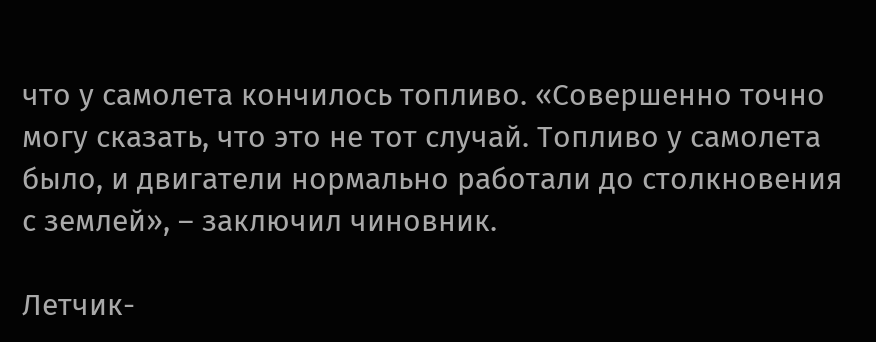что у самолета кончилось топливо. «Совершенно точно могу сказать, что это не тот случай. Топливо у самолета было, и двигатели нормально работали до столкновения с землей», – заключил чиновник.

Летчик-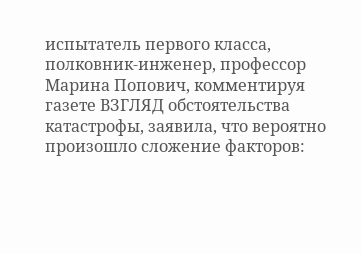испытатель первого класса, полковник-инженер, профессор Марина Попович, комментируя газете ВЗГЛЯД обстоятельства катастрофы, заявила, что вероятно произошло сложение факторов: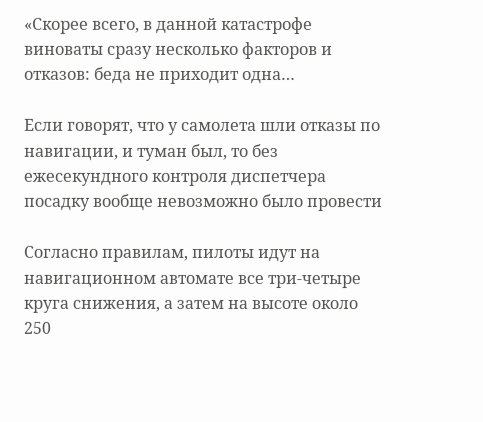«Скорее всего, в данной катастрофе виноваты сразу несколько факторов и отказов: беда не приходит одна…

Если говорят, что у самолета шли отказы по навигации, и туман был, то без ежесекундного контроля диспетчера посадку вообще невозможно было провести

Согласно правилам, пилоты идут на навигационном автомате все три-четыре круга снижения, а затем на высоте около 250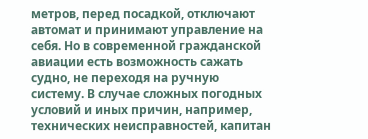метров, перед посадкой, отключают автомат и принимают управление на себя. Но в современной гражданской авиации есть возможность сажать судно, не переходя на ручную систему. В случае сложных погодных условий и иных причин, например, технических неисправностей, капитан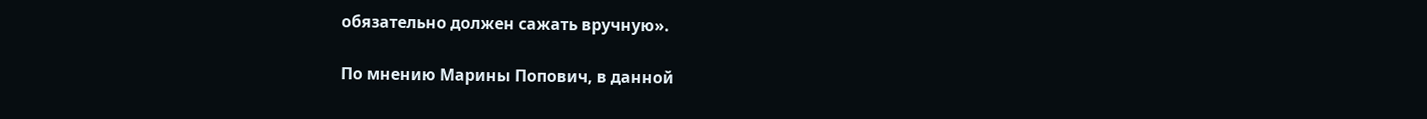обязательно должен сажать вручную».

По мнению Марины Попович, в данной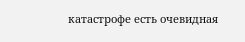катастрофе есть очевидная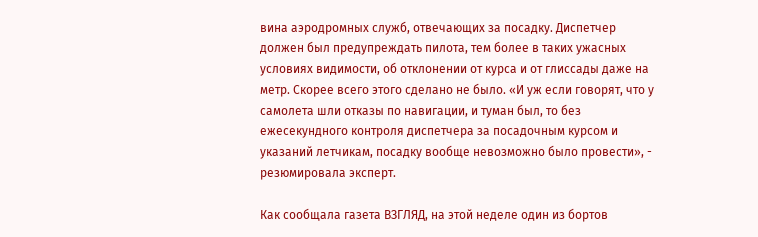вина аэродромных служб, отвечающих за посадку. Диспетчер должен был предупреждать пилота, тем более в таких ужасных условиях видимости, об отклонении от курса и от глиссады даже на метр. Скорее всего этого сделано не было. «И уж если говорят, что у самолета шли отказы по навигации, и туман был, то без ежесекундного контроля диспетчера за посадочным курсом и указаний летчикам, посадку вообще невозможно было провести», - резюмировала эксперт.

Как сообщала газета ВЗГЛЯД, на этой неделе один из бортов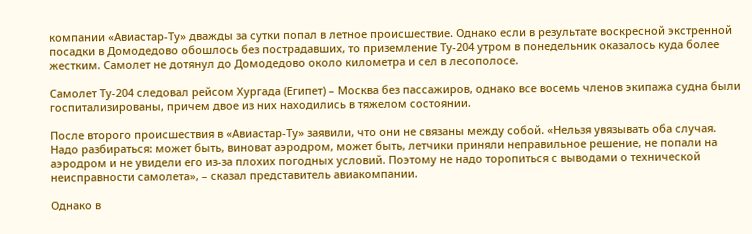компании «Авиастар-Ту» дважды за сутки попал в летное происшествие. Однако если в результате воскресной экстренной посадки в Домодедово обошлось без пострадавших, то приземление Ту-204 утром в понедельник оказалось куда более жестким. Самолет не дотянул до Домодедово около километра и сел в лесополосе.

Самолет Ту-204 следовал рейсом Хургада (Египет) – Москва без пассажиров, однако все восемь членов экипажа судна были госпитализированы, причем двое из них находились в тяжелом состоянии.

После второго происшествия в «Авиастар-Ту» заявили, что они не связаны между собой. «Нельзя увязывать оба случая. Надо разбираться: может быть, виноват аэродром, может быть, летчики приняли неправильное решение, не попали на аэродром и не увидели его из-за плохих погодных условий. Поэтому не надо торопиться с выводами о технической неисправности самолета», – сказал представитель авиакомпании.

Однако в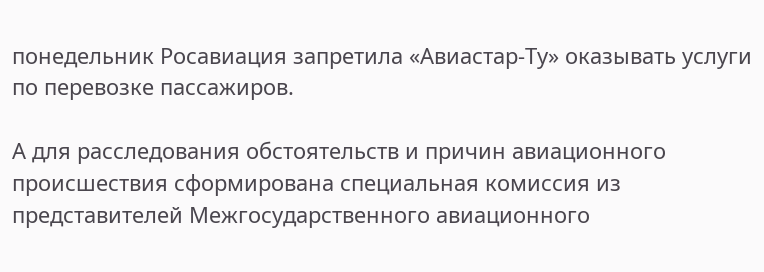понедельник Росавиация запретила «Авиастар-Ту» оказывать услуги по перевозке пассажиров.

А для расследования обстоятельств и причин авиационного происшествия сформирована специальная комиссия из представителей Межгосударственного авиационного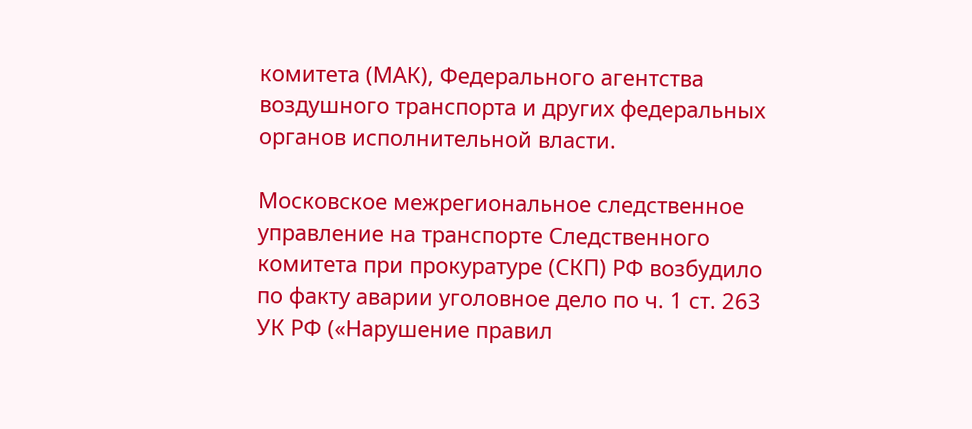комитета (МАК), Федерального агентства воздушного транспорта и других федеральных органов исполнительной власти.

Московское межрегиональное следственное управление на транспорте Следственного комитета при прокуратуре (СКП) РФ возбудило по факту аварии уголовное дело по ч. 1 ст. 263 УК РФ («Нарушение правил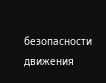безопасности движения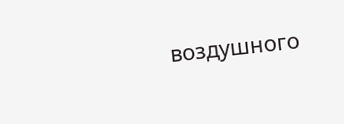воздушного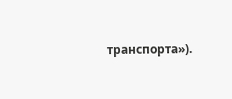транспорта»).